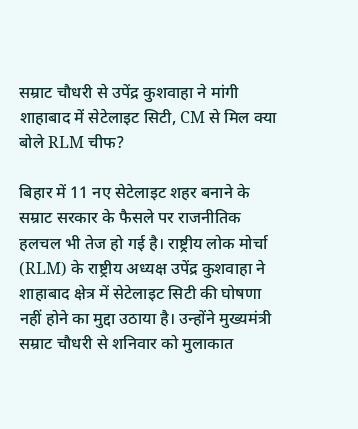सम्राट चौधरी से उपेंद्र कुशवाहा ने मांगी शाहाबाद में सेटेलाइट सिटी, CM से मिल क्या बोले RLM चीफ?

बिहार में 11 नए सेटेलाइट शहर बनाने के सम्राट सरकार के फैसले पर राजनीतिक हलचल भी तेज हो गई है। राष्ट्रीय लोक मोर्चा (RLM) के राष्ट्रीय अध्यक्ष उपेंद्र कुशवाहा ने शाहाबाद क्षेत्र में सेटेलाइट सिटी की घोषणा नहीं होने का मुद्दा उठाया है। उन्होंने मुख्यमंत्री सम्राट चौधरी से शनिवार को मुलाकात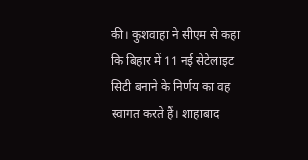की। कुशवाहा ने सीएम से कहा कि बिहार में 11 नई सेटेलाइट सिटी बनाने के निर्णय का वह स्वागत करते हैं। शाहाबाद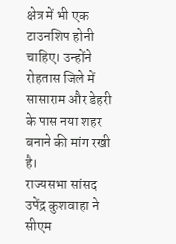क्षेत्र में भी एक टाउनशिप होनी चाहिए। उन्होंने रोहतास जिले में सासाराम और डेहरी के पास नया शहर बनाने की मांग रखी है।
राज्यसभा सांसद उपेंद्र कुशवाहा ने सीएम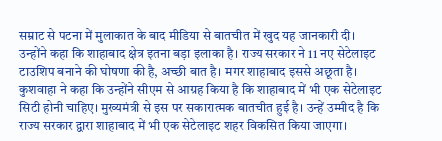सम्राट से पटना में मुलाकात के बाद मीडिया से बातचीत में खुद यह जानकारी दी। उन्होंने कहा कि शाहाबाद क्षेत्र इतना बड़ा इलाका है। राज्य सरकार ने 11 नए सेटेलाइट टाउशिप बनाने की घोषणा की है, अच्छी बात है। मगर शाहाबाद इससे अछूता है। कुशवाहा ने कहा कि उन्होंने सीएम से आग्रह किया है कि शाहाबाद में भी एक सेटेलाइट सिटी होनी चाहिए। मुख्यमंत्री से इस पर सकारात्मक बातचीत हुई है। उन्हें उम्मीद है कि राज्य सरकार द्वारा शाहाबाद में भी एक सेटेलाइट शहर विकसित किया जाएगा।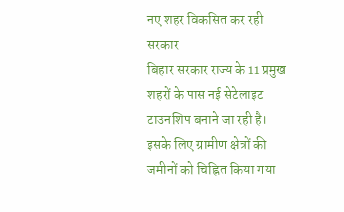नए शहर विकसित कर रही सरकार
बिहार सरकार राज्य के 11 प्रमुख शहरों के पास नई सेटेलाइट टाउनशिप बनाने जा रही है। इसके लिए ग्रामीण क्षेत्रों की जमीनों को चिह्नित किया गया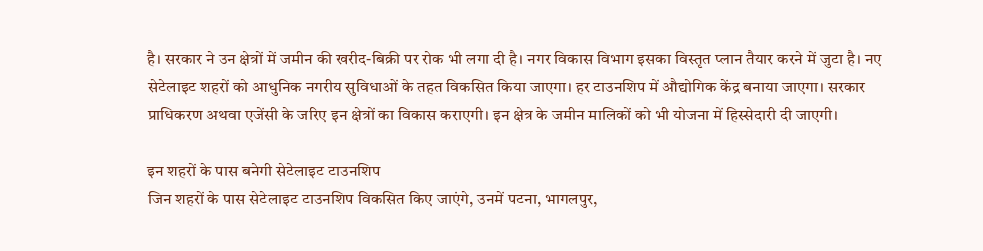है। सरकार ने उन क्षेत्रों में जमीन की खरीद-बिक्री पर रोक भी लगा दी है। नगर विकास विभाग इसका विस्तृत प्लान तैयार करने में जुटा है। नए सेटेलाइट शहरों को आधुनिक नगरीय सुविधाओं के तहत विकसित किया जाएगा। हर टाउनशिप में औद्योगिक केंद्र बनाया जाएगा। सरकार प्राधिकरण अथवा एजेंसी के जरिए इन क्षेत्रों का विकास कराएगी। इन क्षेत्र के जमीन मालिकों को भी योजना में हिस्सेदारी दी जाएगी।

इन शहरों के पास बनेगी सेटेलाइट टाउनशिप
जिन शहरों के पास सेटेलाइट टाउनशिप विकसित किए जाएंगे, उनमें पटना, भागलपुर,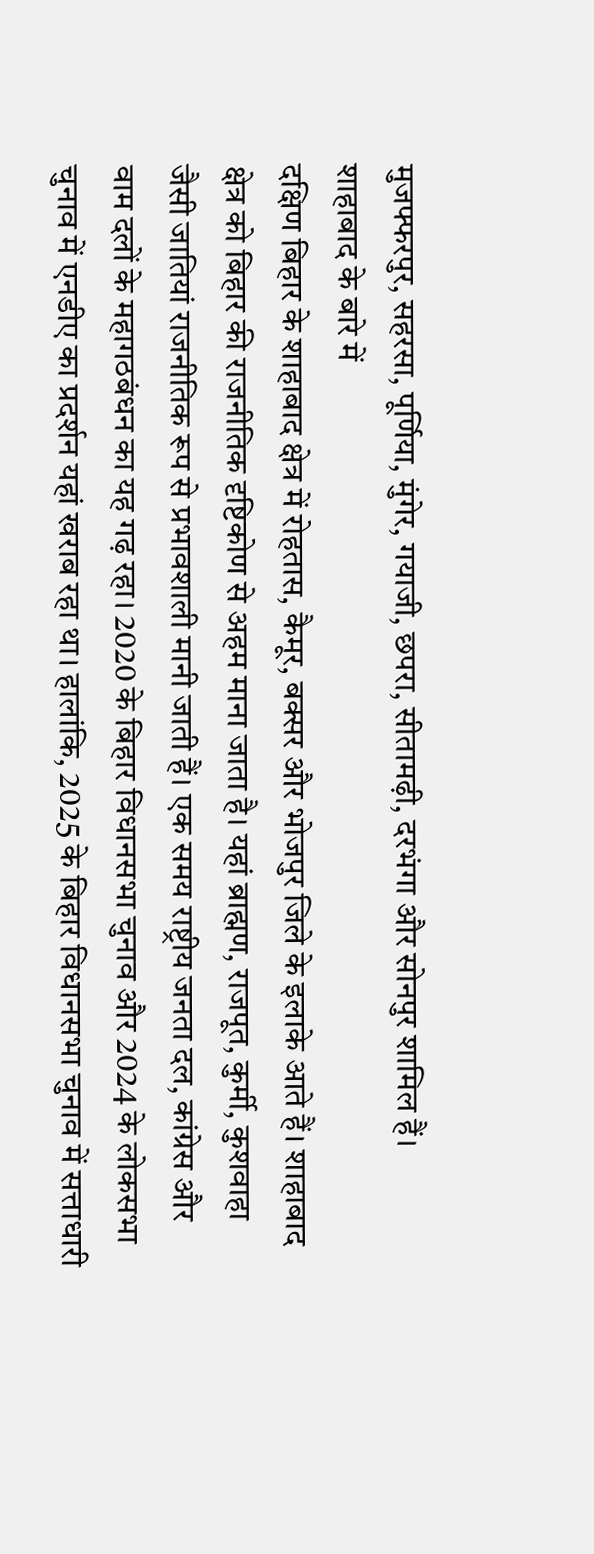मुजफ्फरपुर, सहरसा, पूर्णिया, मुंगेर, गयाजी, छपरा, सीतामढ़ी, दरभंगा और सोनपुर शामिल हैं।
शाहाबाद के बारे में
दक्षिण बिहार के शाहाबाद क्षेत्र में रोहतास, कैमूर, बक्सर और भोजपुर जिले के इलाके आते हैं। शाहाबाद क्षेत्र को बिहार की राजनीतिक दृष्टिकोण से अहम माना जाता है। यहां ब्राह्मण, राजपूत, कुर्मी, कुशवाहा जैसी जातियां राजनीतिक रूप से प्रभावशाली मानी जाती हैं। एक समय राष्ट्रीय जनता दल, कांग्रेस और वाम दलों के महागठबंधन का यह गढ़ रहा। 2020 के बिहार विधानसभा चुनाव और 2024 के लोकसभा चुनाव में एनडीए का प्रदर्शन यहां खराब रहा था। हालांकि, 2025 के बिहार विधानसभा चुनाव में सत्ताधारी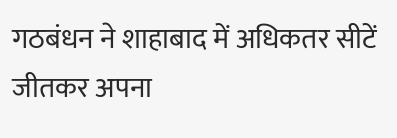गठबंधन ने शाहाबाद में अधिकतर सीटें जीतकर अपना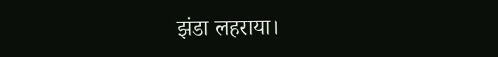झंडा लहराया।